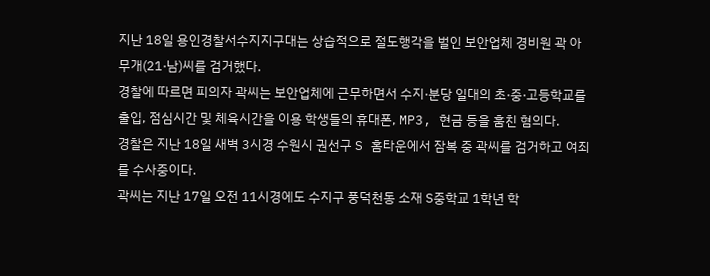지난 18일 용인경찰서수지지구대는 상습적으로 절도행각을 벌인 보안업체 경비원 곽 아무개(21·남)씨를 검거했다.
경찰에 따르면 피의자 곽씨는 보안업체에 근무하면서 수지·분당 일대의 초·중·고등학교를 출입, 점심시간 및 체육시간을 이용 학생들의 휴대폰, MP3, 현금 등을 훔친 혐의다.
경찰은 지난 18일 새벽 3시경 수원시 권선구 S 홈타운에서 잠복 중 곽씨를 검거하고 여죄를 수사중이다.
곽씨는 지난 17일 오전 11시경에도 수지구 풍덕천동 소재 S중학교 1학년 학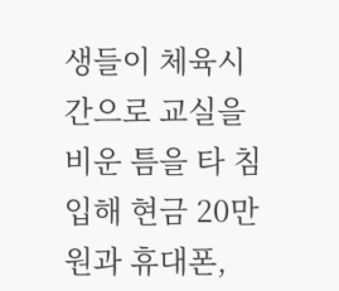생들이 체육시간으로 교실을 비운 틈을 타 침입해 현금 20만원과 휴대폰,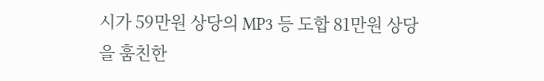시가 59만원 상당의 MP3 등 도합 81만원 상당을 훔친한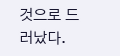것으로 드러났다.